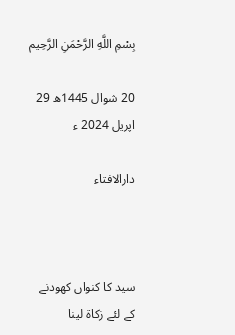بِسْمِ اللَّهِ الرَّحْمَنِ الرَّحِيم

20 شوال 1445ھ 29 اپریل 2024 ء

دارالافتاء



سيد كا كنواں كهودنے كے لئے زكاة لينا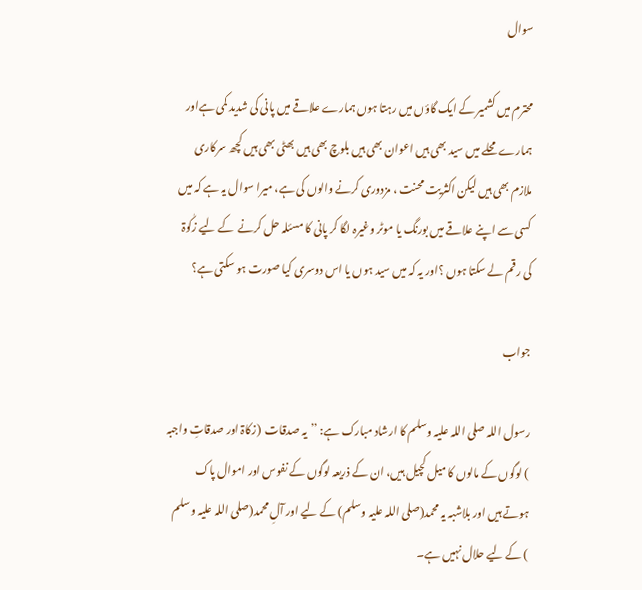سوال

محترم میں کشمیر کے ایک گاؤں میں رہتا ہوں ہمارے علاقے میں پانی کی شدید کمی ہےاور ہمارے محلے میں سید بھی ہیں اعوان بھی ہیں بلوچ بھی ہیں بھٹی بھی ہیں کچھ سرکاری ملازم بھی ہیں لیکن اکثریت محنت ، مزدوری کرنے والوں کی ہے، میرا سوال یہ ہے کہ میں کسی سے اپنے علاقے میں بورنگ یا موٹر وغیرہ لگا کر پانی کا مسئلہ حل کرنے  کے لیے زکٰوۃ کی رقم لے سکتا ہوں ؟اور یہ کہ میں سید ہوں یا اس دوسری کیا صورت ہو سکتی ہے؟

جواب

رسول اللہ صلی اللہ علیہ وسلم کا ارشاد مبارک ہے: ’’یہ صدقات  (زکاۃ اور صدقاتِ واجبہ ) لوگوں کے مالوں کا میل کچیل ہیں، ان کے ذریعہ لوگوں کے نفوس اور اموال پاک ہوتے ہیں اور بلاشبہ یہ محمد(صلی اللہ علیہ وسلم) کے لیے اور آلِ محمد(صلی اللہ علیہ وسلم ) کے لیے حلال نہیں ہے۔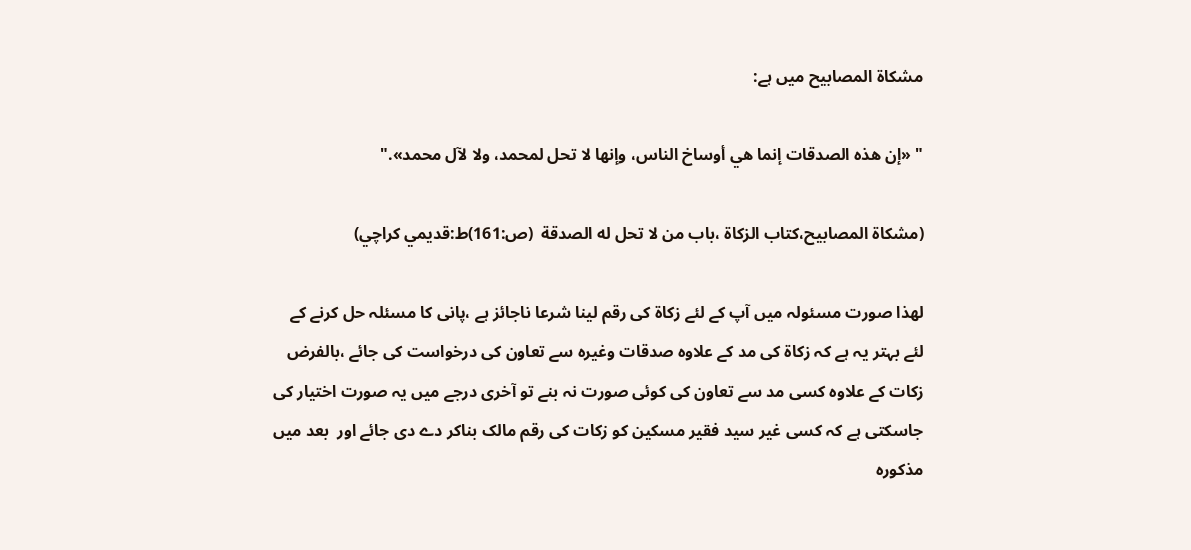مشکاۃ المصابیح میں ہے:

" «إن هذه الصدقات إنما هي أوساخ الناس، وإنها لا تحل لمحمد، ولا لآل محمد»."

(مشكاة المصابيح،كتاب الزكاة ،باب من لا تحل له الصدقة  (ص:161)ط:قديمي كراچي)

لھذا صورت مسئولہ میں آپ کے لئے زکاۃ کی رقم لینا شرعا ناجائز ہے ،پانی کا مسئلہ حل کرنے کے لئے بہتر یہ ہے کہ زکاۃ کی مد کے علاوہ صدقات وغیرہ سے تعاون کی درخواست کی جائے ،بالفرض زکات کے علاوہ کسی مد سے تعاون کی کوئی صورت نہ بنے تو آخری درجے میں یہ صورت اختیار کی جاسکتی ہے کہ کسی غیر سید فقیر مسکین کو زکات کی رقم مالک بناکر دے دی جائے اور  بعد میں مذکورہ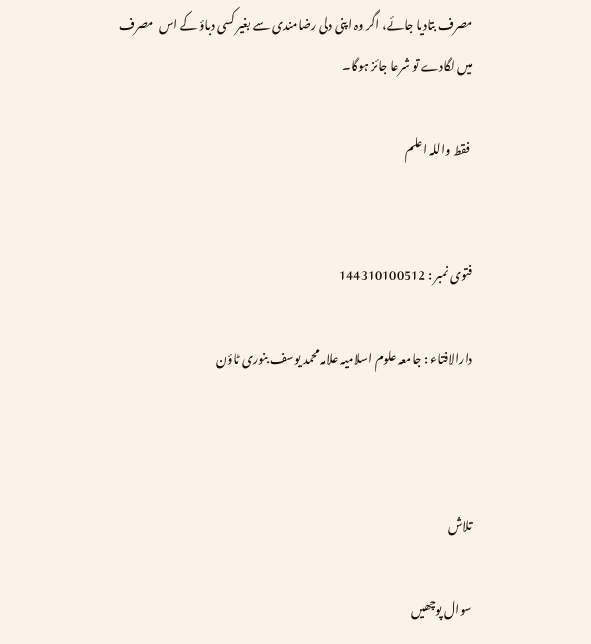مصرف بتادیا جائے، اگر وہ اپنی دلی رضامندی سے بغیر کسی دباؤ کے اس  مصرف میں لگادے تو شرعا جائز ہوگا۔

 فقط واللہ اعلم


فتوی نمبر : 144310100512

دارالافتاء : جامعہ علوم اسلامیہ علامہ محمد یوسف بنوری ٹاؤن



تلاش

سوال پوچھیں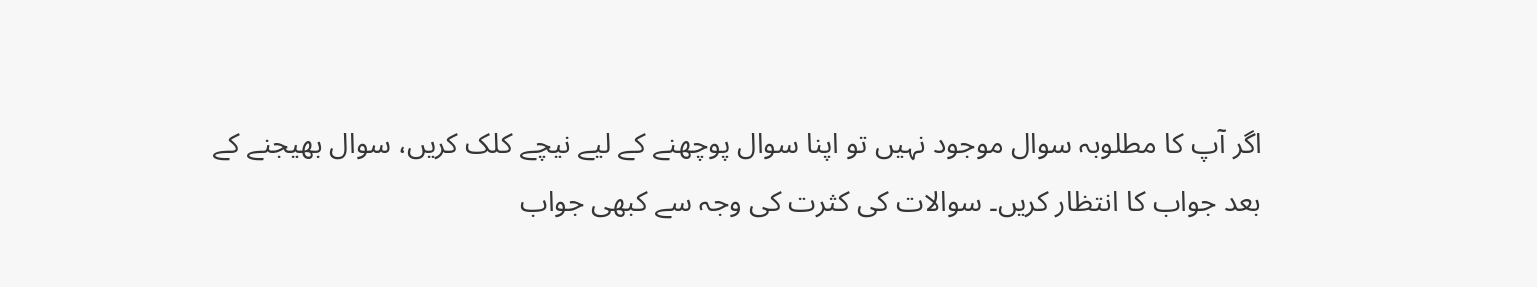اگر آپ کا مطلوبہ سوال موجود نہیں تو اپنا سوال پوچھنے کے لیے نیچے کلک کریں، سوال بھیجنے کے بعد جواب کا انتظار کریں۔ سوالات کی کثرت کی وجہ سے کبھی جواب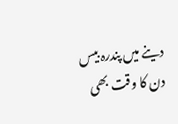دینے میں پندرہ بیس دن کا وقت بھی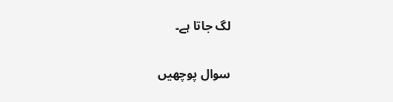لگ جاتا ہے۔

سوال پوچھیں